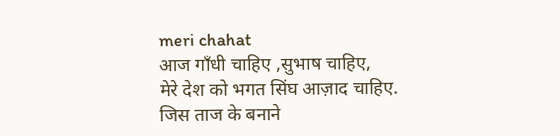meri chahat
आज गाँधी चाहिए ,सुभाष चाहिए,
मेरे देश को भगत सिंघ आज़ाद चाहिए.
जिस ताज के बनाने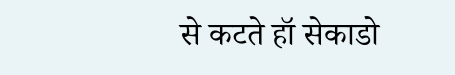से कटते हॉ सेकाडो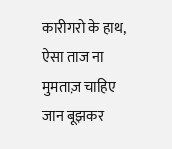कारीगरो के हाथ,
ऐसा ताज ना मुमताज़ चाहिए
जान बूझकर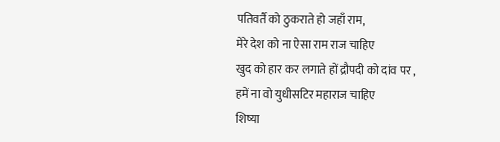पतिवर्तै को ठुकराते हो जहाँ राम,
मेरे देश को ना ऐसा राम राज चाहिए
खुद को हार कर लगाते हों द्रौपदी को दांव पर ,
हमें ना वो युधीसटिर महाराज चाहिए
शिष्या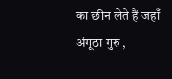का छीन लेते हैं जहाँ अंगूठा गुरु ,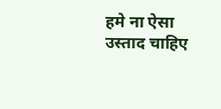हमे ना ऐसा उस्ताद चाहिए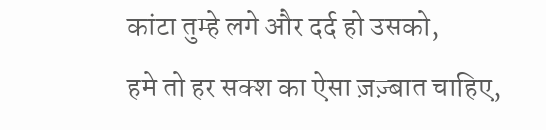कांटा तुम्हे लगे और दर्द हो उसको,
हमे तो हर सक्श का ऐसा ज़ज़्बात चाहिए,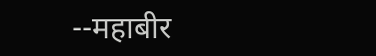--महाबीर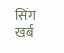सिंग खर्ब